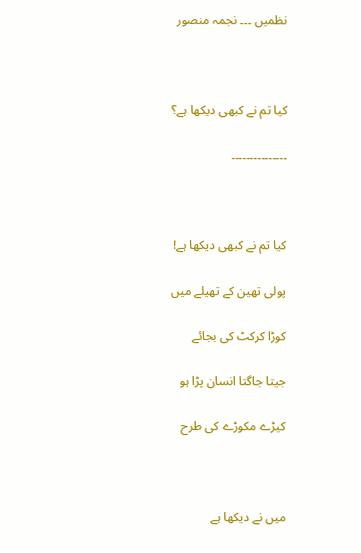نظمیں ۔۔۔ نجمہ منصور



کیا تم نے کبھی دیکھا ہے؟

۔۔۔۔۔۔۔۔۔۔۔۔۔۔۔



کیا تم نے کبھی دیکھا ہے!

پولی تھین کے تھیلے میں

کوڑا کرکٹ کی بجائے

جیتا جاگتا انسان پڑا ہو

کیڑے مکوڑے کی طرح



میں نے دیکھا ہے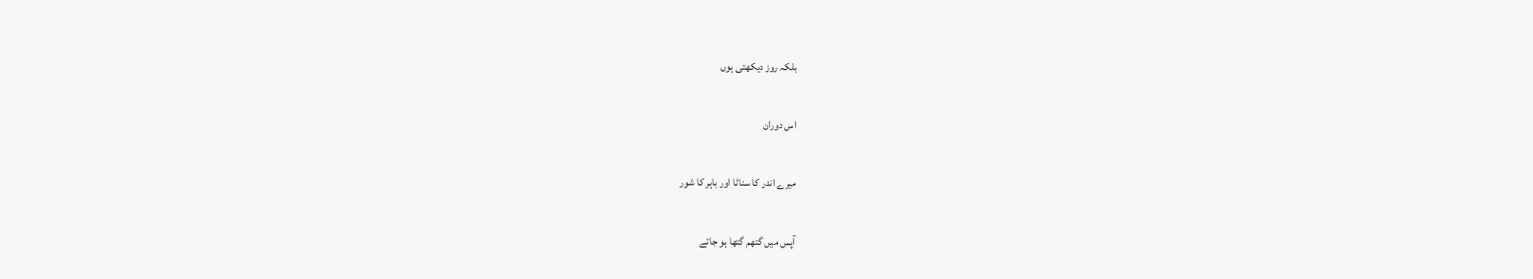بلکہ روز دیکھتی ہوں

اس دوران

میرے اندر کا سناٹا اور باہر کا شور

آپس میں گتھم گتھا ہو جاتے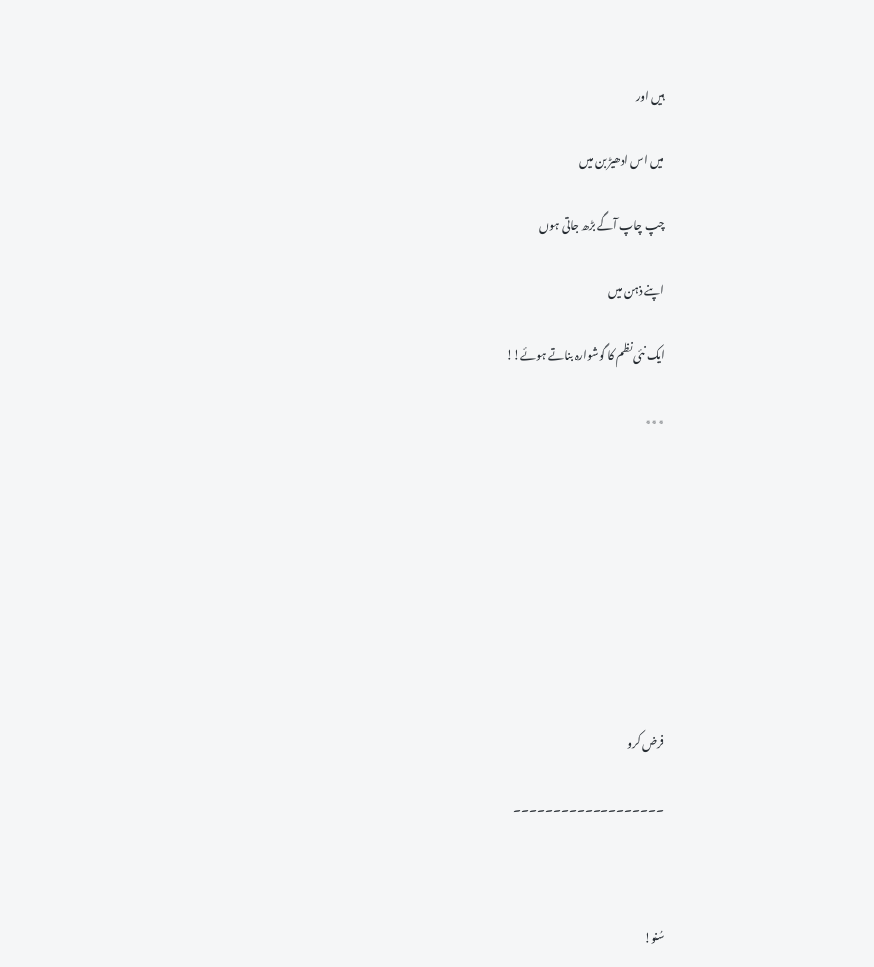ہیں اور

میں اس ادھیڑ بن میں

چپ چاپ آگے بڑھ جاتی ہوں

اپنے ذہن میں

ایک نئی نظم کا گوشوارہ بناتے ہوئے!!

٭٭٭









فرض کرو

۔۔۔۔۔۔۔۔۔۔۔۔۔۔۔۔۔۔۔



سُنو!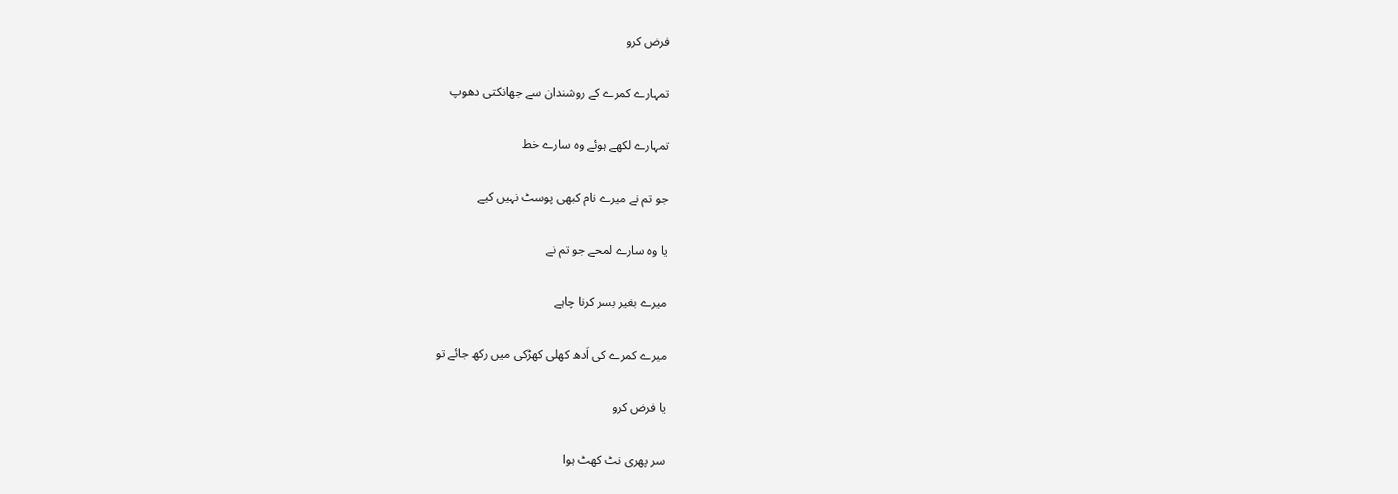فرض کرو

تمہارے کمرے کے روشندان سے جھانکتی دھوپ

تمہارے لکھے ہوئے وہ سارے خط

جو تم نے میرے نام کبھی پوسٹ نہیں کیے

یا وہ سارے لمحے جو تم نے

میرے بغیر بسر کرنا چاہے

میرے کمرے کی اَدھ کھلی کھڑکی میں رکھ جائے تو

یا فرض کرو

سر پھری نٹ کھٹ ہوا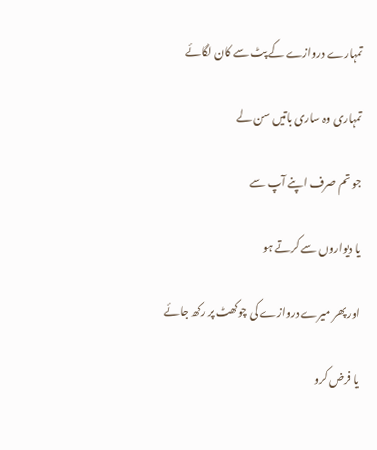تمہارے دروازے کے پٹ سے کان لگائے

تمہاری وہ ساری باتیں سن لے

جو تم صرف اپنے آپ سے

یا دیواروں سے کرتے ہو

اور پھر میرے دروازے کی چوکھٹ پر رکھ جائے

یا فرض کرو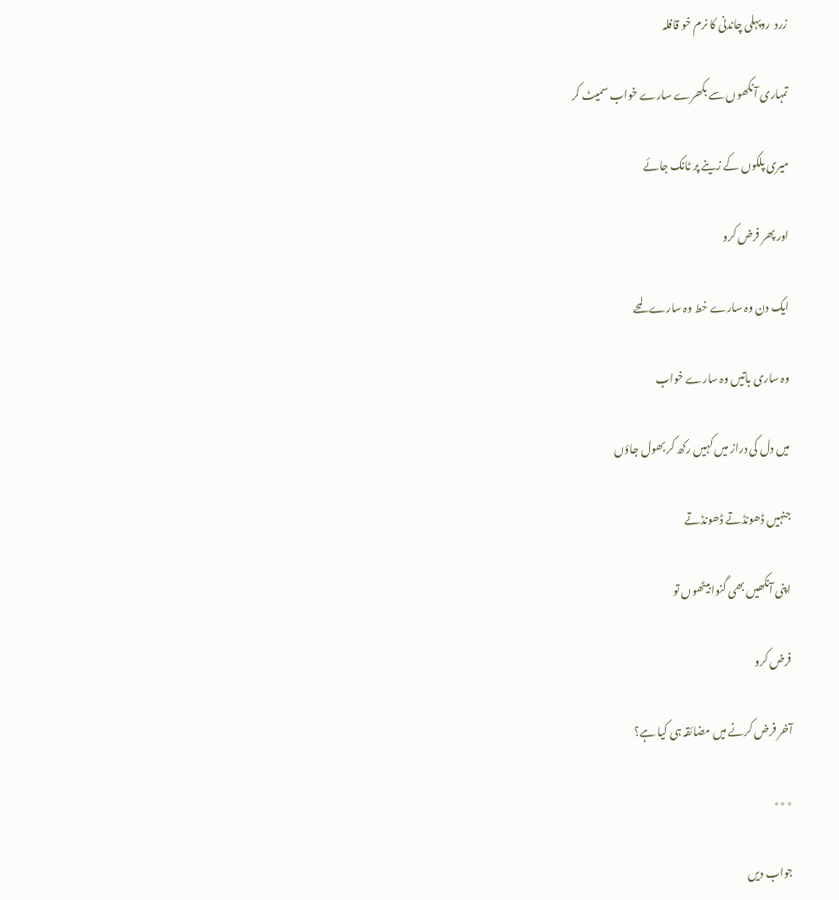زرد  روپہلی چاندنی کا نرم خو قافلہ

تمہاری آنکھوں سے بکھرے سارے خواب سمیٹ کر

میری پلکوں کے زینے پر ٹانک جائے

اور پھر فرض کرو

ایک دن وہ سارے خط وہ سارے لمحے

وہ ساری باتیں وہ سارے خواب

میں دل کی دراز میں کہیں رکھ کر بھول جاؤں

جنہیں ڈھونڈتے ڈھونڈتے

اپنی آنکھیں بھی گنوا بیٹھوں تو

فرض کرو

آخر فرض کرنے میں مضائقہ ہی کیا ہے؟

٭٭٭

جواب دیں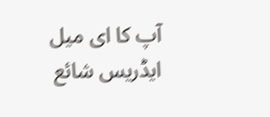آپ کا ای میل ایڈریس شائع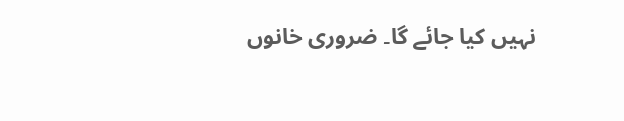نہیں کیا جائے گا۔ ضروری خانوں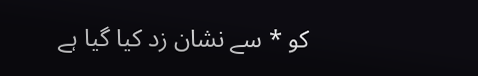کو * سے نشان زد کیا گیا ہے